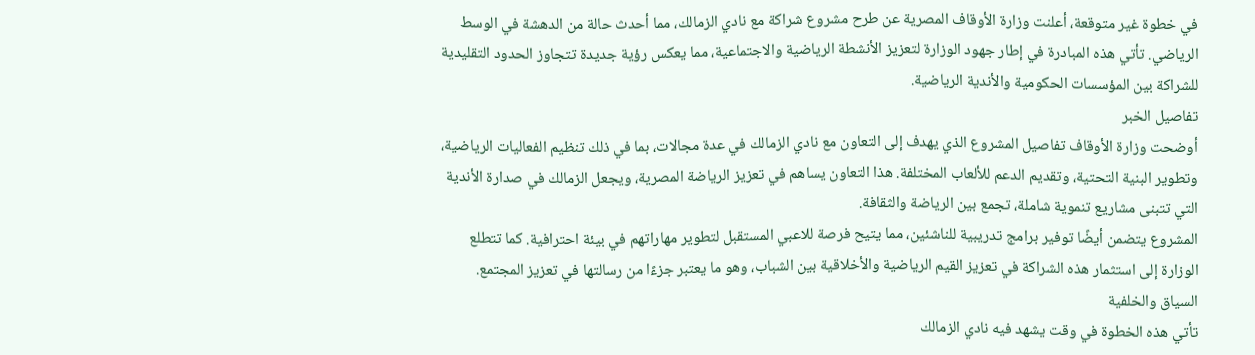في خطوة غير متوقعة، أعلنت وزارة الأوقاف المصرية عن طرح مشروع شراكة مع نادي الزمالك، مما أحدث حالة من الدهشة في الوسط الرياضي. تأتي هذه المبادرة في إطار جهود الوزارة لتعزيز الأنشطة الرياضية والاجتماعية، مما يعكس رؤية جديدة تتجاوز الحدود التقليدية للشراكة بين المؤسسات الحكومية والأندية الرياضية.
تفاصيل الخبر
أوضحت وزارة الأوقاف تفاصيل المشروع الذي يهدف إلى التعاون مع نادي الزمالك في عدة مجالات، بما في ذلك تنظيم الفعاليات الرياضية، وتطوير البنية التحتية، وتقديم الدعم للألعاب المختلفة. هذا التعاون يساهم في تعزيز الرياضة المصرية، ويجعل الزمالك في صدارة الأندية التي تتبنى مشاريع تنموية شاملة، تجمع بين الرياضة والثقافة.
المشروع يتضمن أيضًا توفير برامج تدريبية للناشئين، مما يتيح فرصة للاعبي المستقبل لتطوير مهاراتهم في بيئة احترافية. كما تتطلع الوزارة إلى استثمار هذه الشراكة في تعزيز القيم الرياضية والأخلاقية بين الشباب، وهو ما يعتبر جزءًا من رسالتها في تعزيز المجتمع.
السياق والخلفية
تأتي هذه الخطوة في وقت يشهد فيه نادي الزمالك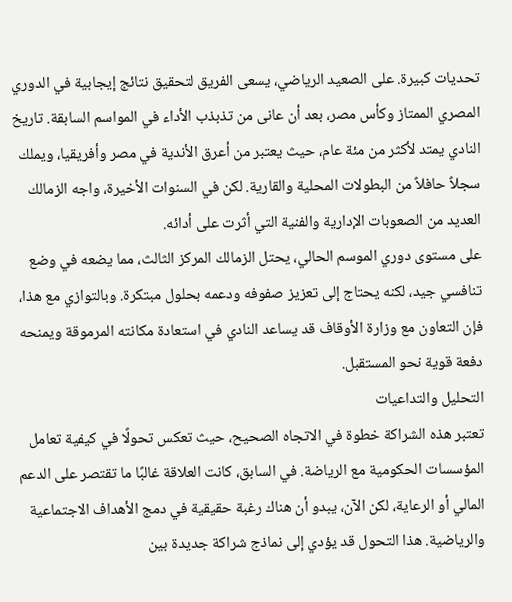تحديات كبيرة. على الصعيد الرياضي، يسعى الفريق لتحقيق نتائج إيجابية في الدوري المصري الممتاز وكأس مصر، بعد أن عانى من تذبذب الأداء في المواسم السابقة. تاريخ النادي يمتد لأكثر من مئة عام، حيث يعتبر من أعرق الأندية في مصر وأفريقيا، ويملك سجلاً حافلاً من البطولات المحلية والقارية. لكن في السنوات الأخيرة، واجه الزمالك العديد من الصعوبات الإدارية والفنية التي أثرت على أدائه.
على مستوى دوري الموسم الحالي، يحتل الزمالك المركز الثالث، مما يضعه في وضع تنافسي جيد، لكنه يحتاج إلى تعزيز صفوفه ودعمه بحلول مبتكرة. وبالتوازي مع هذا، فإن التعاون مع وزارة الأوقاف قد يساعد النادي في استعادة مكانته المرموقة ويمنحه دفعة قوية نحو المستقبل.
التحليل والتداعيات
تعتبر هذه الشراكة خطوة في الاتجاه الصحيح، حيث تعكس تحولًا في كيفية تعامل المؤسسات الحكومية مع الرياضة. في السابق، كانت العلاقة غالبًا ما تقتصر على الدعم المالي أو الرعاية، لكن الآن، يبدو أن هناك رغبة حقيقية في دمج الأهداف الاجتماعية والرياضية. هذا التحول قد يؤدي إلى نماذج شراكة جديدة بين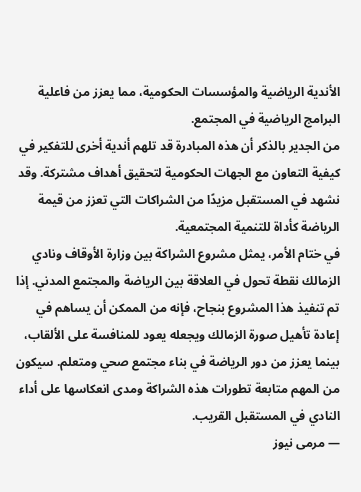الأندية الرياضية والمؤسسات الحكومية، مما يعزز من فاعلية البرامج الرياضية في المجتمع.
من الجدير بالذكر أن هذه المبادرة قد تلهم أندية أخرى للتفكير في كيفية التعاون مع الجهات الحكومية لتحقيق أهداف مشتركة. وقد نشهد في المستقبل مزيدًا من الشراكات التي تعزز من قيمة الرياضة كأداة للتنمية المجتمعية.
في ختام الأمر، يمثل مشروع الشراكة بين وزارة الأوقاف ونادي الزمالك نقطة تحول في العلاقة بين الرياضة والمجتمع المدني. إذا تم تنفيذ هذا المشروع بنجاح، فإنه من الممكن أن يساهم في إعادة تأهيل صورة الزمالك ويجعله يعود للمنافسة على الألقاب، بينما يعزز من دور الرياضة في بناء مجتمع صحي ومتعلم. سيكون من المهم متابعة تطورات هذه الشراكة ومدى انعكاسها على أداء النادي في المستقبل القريب.
— مرمى نيوز